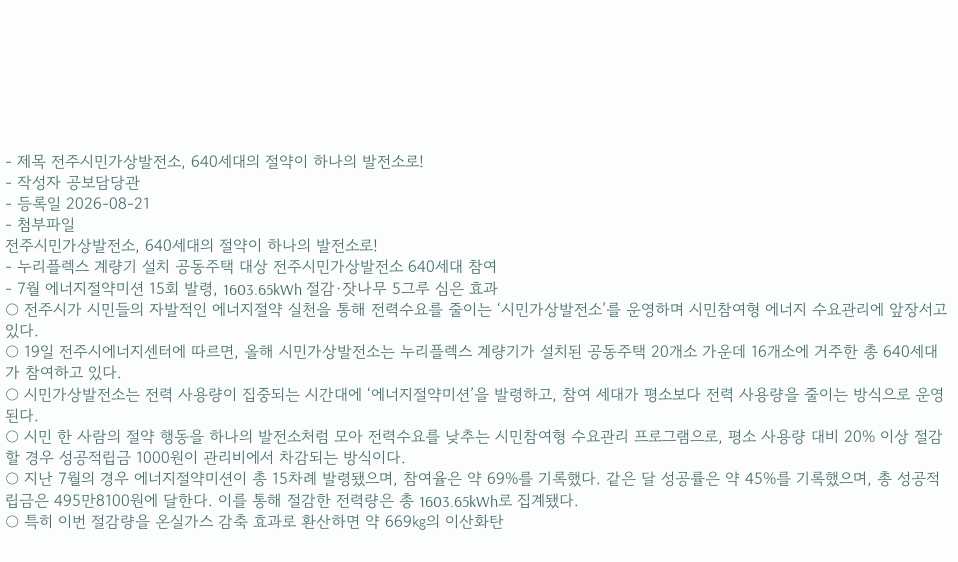- 제목 전주시민가상발전소, 640세대의 절약이 하나의 발전소로!
- 작성자 공보담당관
- 등록일 2026-08-21
- 첨부파일
전주시민가상발전소, 640세대의 절약이 하나의 발전소로!
- 누리플렉스 계량기 설치 공동주택 대상 전주시민가상발전소 640세대 참여
- 7월 에너지절약미션 15회 발령, 1603.65kWh 절감·잣나무 5그루 심은 효과
○ 전주시가 시민들의 자발적인 에너지절약 실천을 통해 전력수요를 줄이는 ‘시민가상발전소’를 운영하며 시민참여형 에너지 수요관리에 앞장서고 있다.
○ 19일 전주시에너지센터에 따르면, 올해 시민가상발전소는 누리플렉스 계량기가 설치된 공동주택 20개소 가운데 16개소에 거주한 총 640세대가 참여하고 있다.
○ 시민가상발전소는 전력 사용량이 집중되는 시간대에 ‘에너지절약미션’을 발령하고, 참여 세대가 평소보다 전력 사용량을 줄이는 방식으로 운영된다.
○ 시민 한 사람의 절약 행동을 하나의 발전소처럼 모아 전력수요를 낮추는 시민참여형 수요관리 프로그램으로, 평소 사용량 대비 20% 이상 절감할 경우 성공적립금 1000원이 관리비에서 차감되는 방식이다.
○ 지난 7월의 경우 에너지절약미션이 총 15차례 발령됐으며, 참여율은 약 69%를 기록했다. 같은 달 성공률은 약 45%를 기록했으며, 총 성공적립금은 495만8100원에 달한다. 이를 통해 절감한 전력량은 총 1603.65kWh로 집계됐다.
○ 특히 이번 절감량을 온실가스 감축 효과로 환산하면 약 669㎏의 이산화탄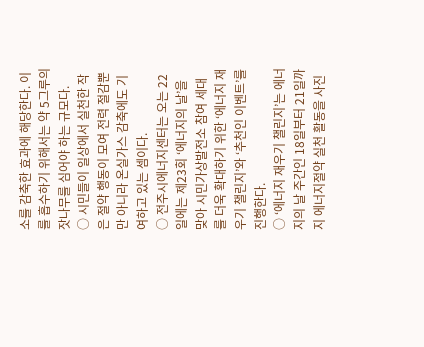소를 감축한 효과에 해당한다. 이를 흡수하기 위해서는 약 5그루의 잣나무를 심어야 하는 규모다.
○ 시민들이 일상에서 실천한 작은 절약 행동이 모여 전력 절감뿐만 아니라 온실가스 감축에도 기여하고 있는 셈이다.
○ 전주시에너지센터는 오는 22일에는 제23회 ‘에너지의 날’을 맞아 시민가상발전소 참여 세대를 더욱 확대하기 위한 ‘에너지 재우기 챌린지’와 ‘추천인 이벤트’를 진행한다.
○ ‘에너지 재우기 챌린지’는 에너지의 날 주간인 18일부터 21일까지 에너지절약 실천 활동을 사진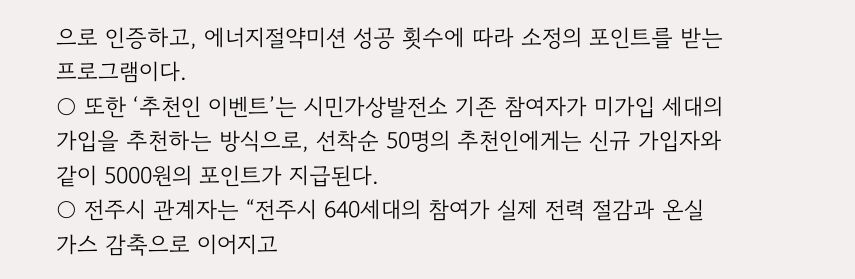으로 인증하고, 에너지절약미션 성공 횟수에 따라 소정의 포인트를 받는 프로그램이다.
○ 또한 ‘추천인 이벤트’는 시민가상발전소 기존 참여자가 미가입 세대의 가입을 추천하는 방식으로, 선착순 50명의 추천인에게는 신규 가입자와 같이 5000원의 포인트가 지급된다.
○ 전주시 관계자는 “전주시 640세대의 참여가 실제 전력 절감과 온실가스 감축으로 이어지고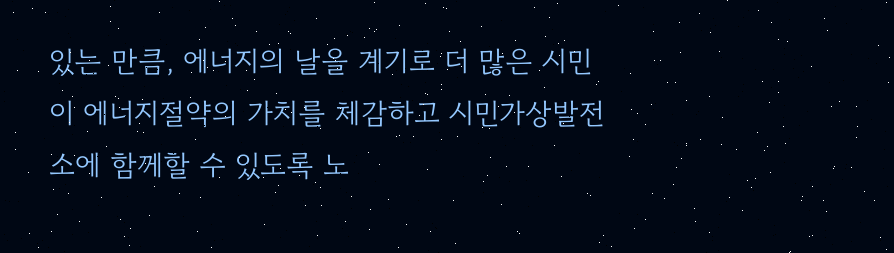있는 만큼, 에너지의 날을 계기로 더 많은 시민이 에너지절약의 가치를 체감하고 시민가상발전소에 함께할 수 있도록 노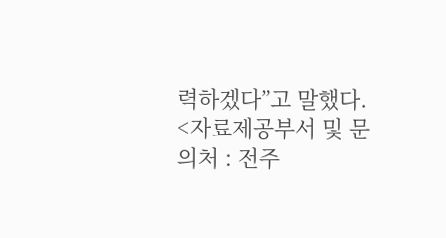력하겠다”고 말했다.
<자료제공부서 및 문의처 : 전주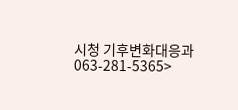시청 기후변화대응과 063-281-5365>